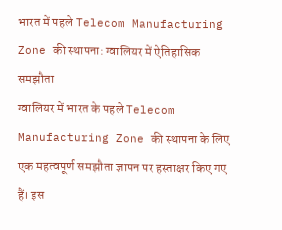भारत में पहले Telecom Manufacturing Zone की स्थापना: ग्वालियर में ऐतिहासिक समझौता
ग्वालियर में भारत के पहले Telecom Manufacturing Zone की स्थापना के लिए एक महत्वपूर्ण समझौता ज्ञापन पर हस्ताक्षर किए गए हैं। इस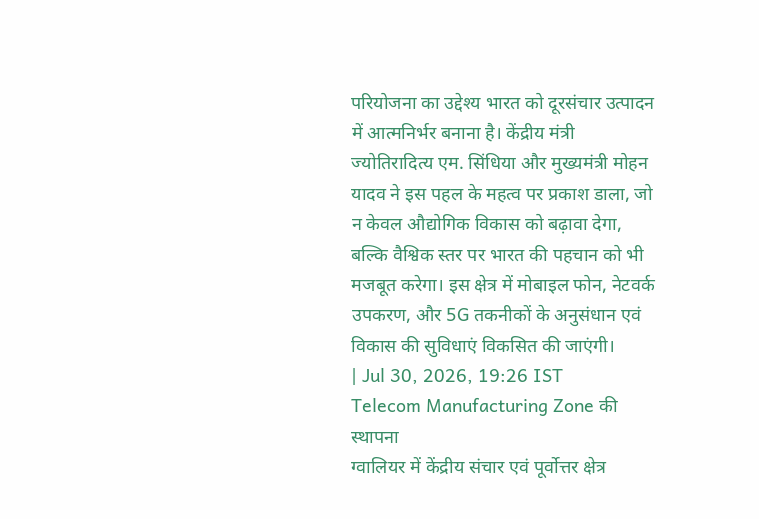परियोजना का उद्देश्य भारत को दूरसंचार उत्पादन में आत्मनिर्भर बनाना है। केंद्रीय मंत्री ज्योतिरादित्य एम. सिंधिया और मुख्यमंत्री मोहन यादव ने इस पहल के महत्व पर प्रकाश डाला, जो न केवल औद्योगिक विकास को बढ़ावा देगा, बल्कि वैश्विक स्तर पर भारत की पहचान को भी मजबूत करेगा। इस क्षेत्र में मोबाइल फोन, नेटवर्क उपकरण, और 5G तकनीकों के अनुसंधान एवं विकास की सुविधाएं विकसित की जाएंगी।
| Jul 30, 2026, 19:26 IST
Telecom Manufacturing Zone की स्थापना
ग्वालियर में केंद्रीय संचार एवं पूर्वोत्तर क्षेत्र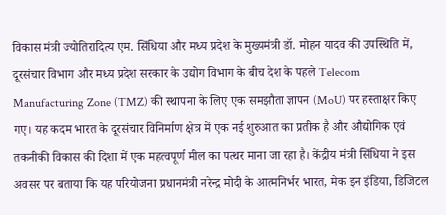विकास मंत्री ज्योतिरादित्य एम. सिंधिया और मध्य प्रदेश के मुख्यमंत्री डॉ. मोहन यादव की उपस्थिति में, दूरसंचार विभाग और मध्य प्रदेश सरकार के उद्योग विभाग के बीच देश के पहले Telecom Manufacturing Zone (TMZ) की स्थापना के लिए एक समझौता ज्ञापन (MoU) पर हस्ताक्षर किए गए। यह कदम भारत के दूरसंचार विनिर्माण क्षेत्र में एक नई शुरुआत का प्रतीक है और औद्योगिक एवं तकनीकी विकास की दिशा में एक महत्वपूर्ण मील का पत्थर माना जा रहा है। केंद्रीय मंत्री सिंधिया ने इस अवसर पर बताया कि यह परियोजना प्रधानमंत्री नरेन्द्र मोदी के आत्मनिर्भर भारत, मेक इन इंडिया, डिजिटल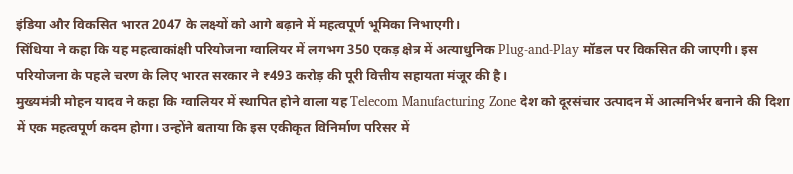इंडिया और विकसित भारत 2047 के लक्ष्यों को आगे बढ़ाने में महत्वपूर्ण भूमिका निभाएगी।
सिंधिया ने कहा कि यह महत्वाकांक्षी परियोजना ग्वालियर में लगभग 350 एकड़ क्षेत्र में अत्याधुनिक Plug-and-Play मॉडल पर विकसित की जाएगी। इस परियोजना के पहले चरण के लिए भारत सरकार ने ₹493 करोड़ की पूरी वित्तीय सहायता मंजूर की है।
मुख्यमंत्री मोहन यादव ने कहा कि ग्वालियर में स्थापित होने वाला यह Telecom Manufacturing Zone देश को दूरसंचार उत्पादन में आत्मनिर्भर बनाने की दिशा में एक महत्वपूर्ण कदम होगा। उन्होंने बताया कि इस एकीकृत विनिर्माण परिसर में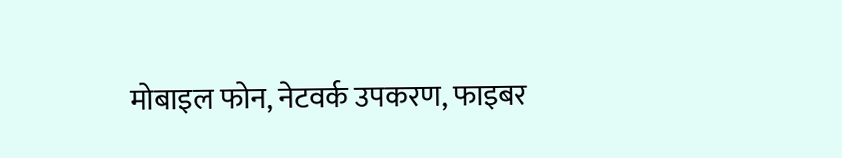मोबाइल फोन, नेटवर्क उपकरण, फाइबर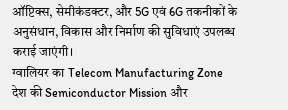ऑप्टिक्स, सेमीकंडक्टर, और 5G एवं 6G तकनीकों के अनुसंधान, विकास और निर्माण की सुविधाएं उपलब्ध कराई जाएंगी।
ग्वालियर का Telecom Manufacturing Zone देश की Semiconductor Mission और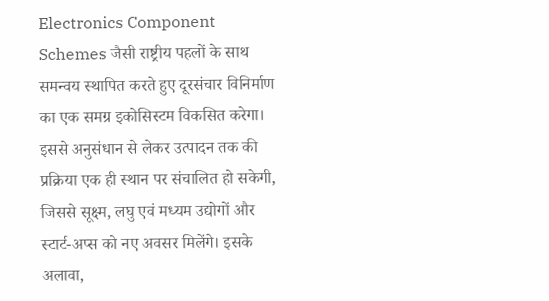Electronics Component Schemes जैसी राष्ट्रीय पहलों के साथ समन्वय स्थापित करते हुए दूरसंचार विनिर्माण का एक समग्र इकोसिस्टम विकसित करेगा। इससे अनुसंधान से लेकर उत्पादन तक की प्रक्रिया एक ही स्थान पर संचालित हो सकेगी, जिससे सूक्ष्म, लघु एवं मध्यम उद्योगों और स्टार्ट-अप्स को नए अवसर मिलेंगे। इसके अलावा,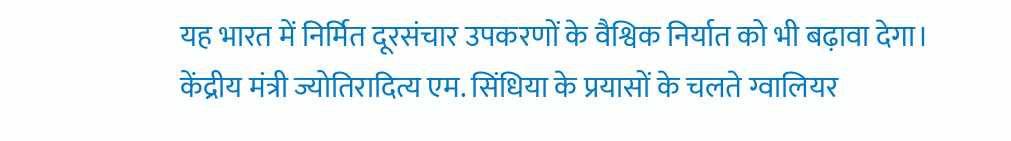यह भारत में निर्मित दूरसंचार उपकरणों के वैश्विक निर्यात को भी बढ़ावा देगा।
केंद्रीय मंत्री ज्योतिरादित्य एम. सिंधिया के प्रयासों के चलते ग्वालियर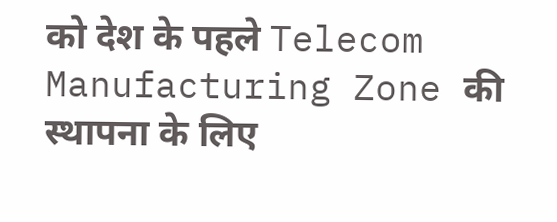को देश के पहले Telecom Manufacturing Zone की स्थापना के लिए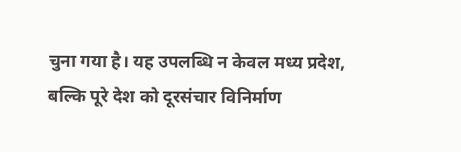चुना गया है। यह उपलब्धि न केवल मध्य प्रदेश, बल्कि पूरे देश को दूरसंचार विनिर्माण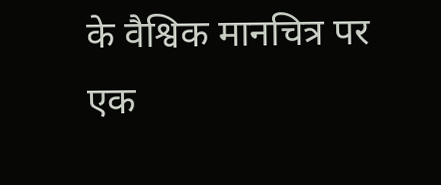के वैश्विक मानचित्र पर एक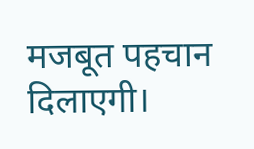मजबूत पहचान दिलाएगी।